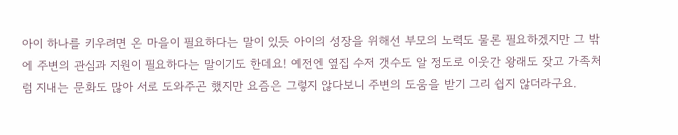아이 하나를 키우려면 온 마을이 필요하다는 말이 있듯 아이의 성장을 위해선 부모의 노력도 물론 필요하겠지만 그 밖에 주변의 관심과 지원이 필요하다는 말이기도 한데요! 예전엔 옆집 수저 갯수도 알 정도로 이웃간 왕래도 잦고 가족처럼 지내는 문화도 많아 서로 도와주곤 했지만 요즘은 그렇지 않다보니 주변의 도움을 받기 그리 쉽지 않더라구요.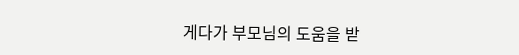게다가 부모님의 도움을 받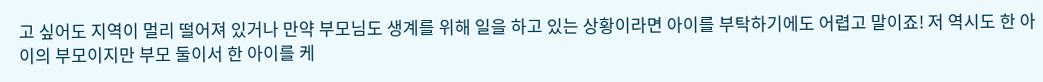고 싶어도 지역이 멀리 떨어져 있거나 만약 부모님도 생계를 위해 일을 하고 있는 상황이라면 아이를 부탁하기에도 어렵고 말이죠! 저 역시도 한 아이의 부모이지만 부모 둘이서 한 아이를 케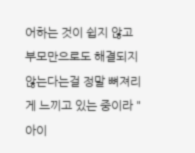어하는 것이 쉽지 않고 부모만으로도 해결되지 않는다는걸 정말 뼈져리게 느끼고 있는 중이라 "아이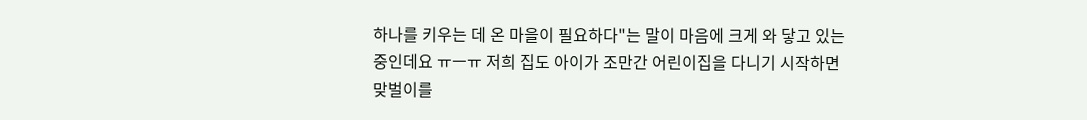하나를 키우는 데 온 마을이 필요하다"는 말이 마음에 크게 와 닿고 있는 중인데요 ㅠㅡㅠ 저희 집도 아이가 조만간 어린이집을 다니기 시작하면 맞벌이를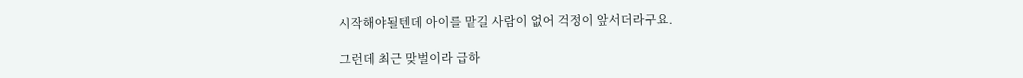시작해야될텐데 아이를 맡길 사람이 없어 걱정이 앞서더라구요.

그런데 최근 맞벌이라 급하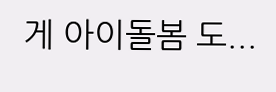게 아이돌봄 도...